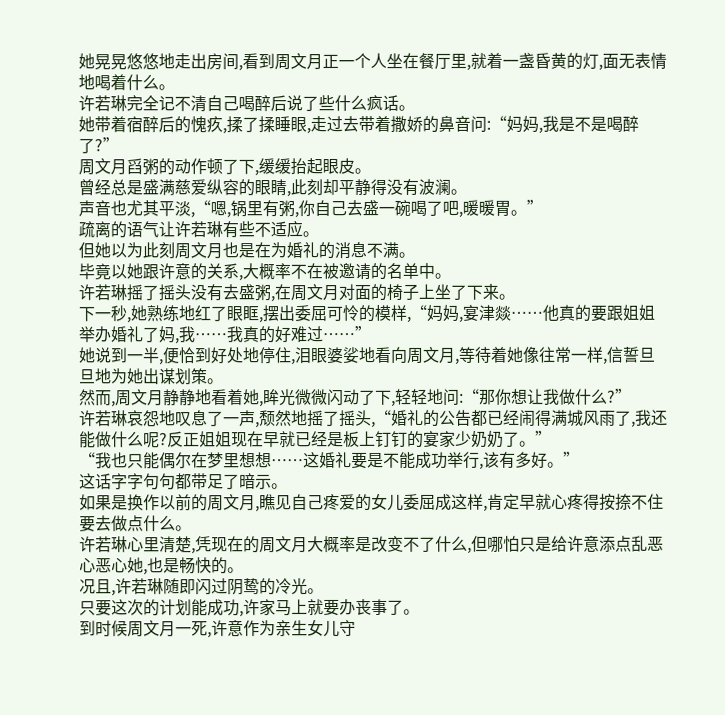她晃晃悠悠地走出房间,看到周文月正一个人坐在餐厅里,就着一盏昏黄的灯,面无表情地喝着什么。
许若琳完全记不清自己喝醉后说了些什么疯话。
她带着宿醉后的愧疚,揉了揉睡眼,走过去带着撒娇的鼻音问:“妈妈,我是不是喝醉了?”
周文月舀粥的动作顿了下,缓缓抬起眼皮。
曾经总是盛满慈爱纵容的眼睛,此刻却平静得没有波澜。
声音也尤其平淡,“嗯,锅里有粥,你自己去盛一碗喝了吧,暖暖胃。”
疏离的语气让许若琳有些不适应。
但她以为此刻周文月也是在为婚礼的消息不满。
毕竟以她跟许意的关系,大概率不在被邀请的名单中。
许若琳摇了摇头没有去盛粥,在周文月对面的椅子上坐了下来。
下一秒,她熟练地红了眼眶,摆出委屈可怜的模样,“妈妈,宴津燚……他真的要跟姐姐举办婚礼了妈,我……我真的好难过……”
她说到一半,便恰到好处地停住,泪眼婆娑地看向周文月,等待着她像往常一样,信誓旦旦地为她出谋划策。
然而,周文月静静地看着她,眸光微微闪动了下,轻轻地问:“那你想让我做什么?”
许若琳哀怨地叹息了一声,颓然地摇了摇头,“婚礼的公告都已经闹得满城风雨了,我还能做什么呢?反正姐姐现在早就已经是板上钉钉的宴家少奶奶了。”
“我也只能偶尔在梦里想想……这婚礼要是不能成功举行,该有多好。”
这话字字句句都带足了暗示。
如果是换作以前的周文月,瞧见自己疼爱的女儿委屈成这样,肯定早就心疼得按捺不住要去做点什么。
许若琳心里清楚,凭现在的周文月大概率是改变不了什么,但哪怕只是给许意添点乱恶心恶心她,也是畅快的。
况且,许若琳随即闪过阴鸷的冷光。
只要这次的计划能成功,许家马上就要办丧事了。
到时候周文月一死,许意作为亲生女儿守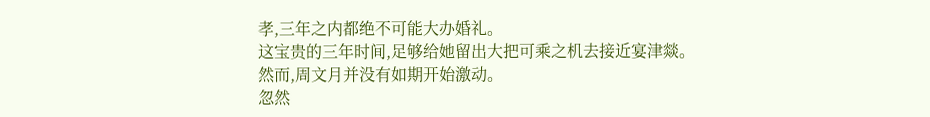孝,三年之内都绝不可能大办婚礼。
这宝贵的三年时间,足够给她留出大把可乘之机去接近宴津燚。
然而,周文月并没有如期开始激动。
忽然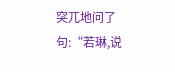突兀地问了句:“若琳,说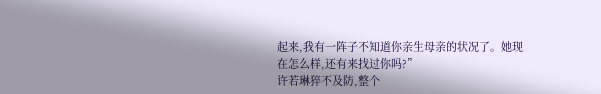起来,我有一阵子不知道你亲生母亲的状况了。她现在怎么样,还有来找过你吗?”
许若琳猝不及防,整个